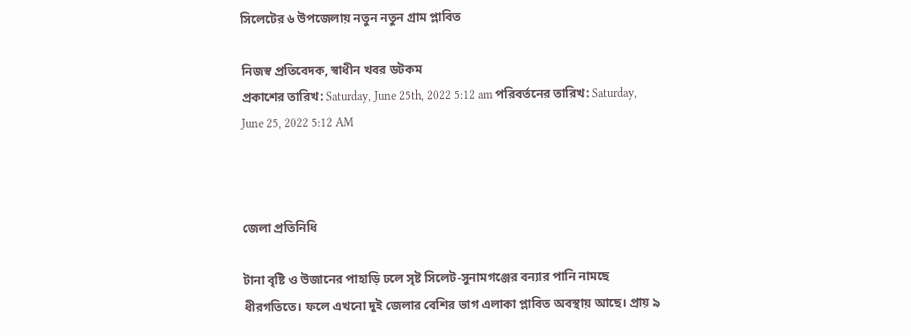সিলেটের ৬ উপজেলায় নতুন নতুন গ্রাম প্লাবিত

নিজস্ব প্রতিবেদক, স্বাধীন খবর ডটকম
প্রকাশের তারিখ: Saturday, June 25th, 2022 5:12 am পরিবর্তনের তারিখ: Saturday, June 25, 2022 5:12 AM



জেলা প্রতিনিধি

টানা বৃষ্টি ও উজানের পাহাড়ি ঢলে সৃষ্ট সিলেট-সুনামগঞ্জের বন্যার পানি নামছে ধীরগতিতে। ফলে এখনো দুই জেলার বেশির ভাগ এলাকা প্লাবিত অবস্থায় আছে। প্রায় ৯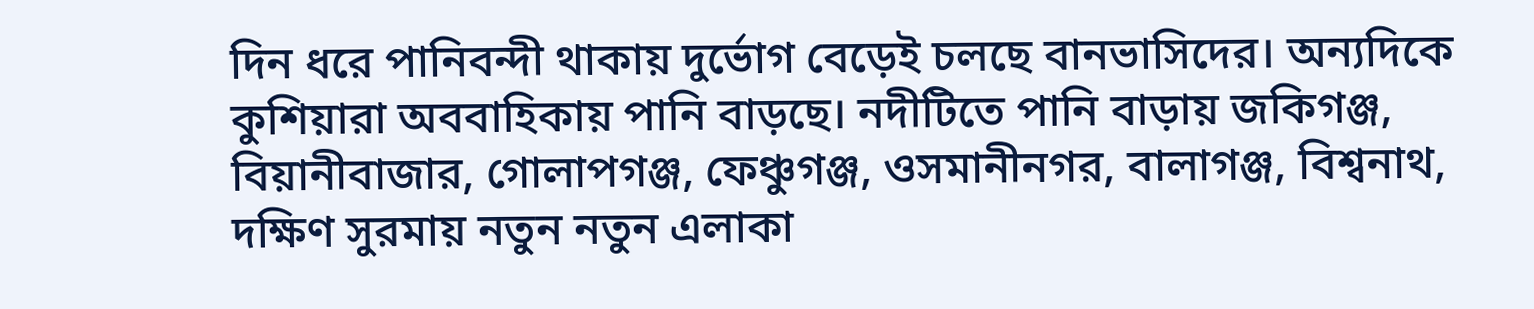দিন ধরে পানিবন্দী থাকায় দুর্ভোগ বেড়েই চলছে বানভাসিদের। অন্যদিকে কুশিয়ারা অববাহিকায় পানি বাড়ছে। নদীটিতে পানি বাড়ায় জকিগঞ্জ, বিয়ানীবাজার, গোলাপগঞ্জ, ফেঞ্চুগঞ্জ, ওসমানীনগর, বালাগঞ্জ, বিশ্বনাথ, দক্ষিণ সুরমায় নতুন নতুন এলাকা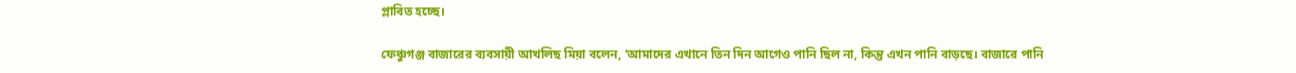প্লাবিত হচ্ছে।

ফেঞ্চুগঞ্জ বাজারের ব্যবসায়ী আখলিছ মিয়া বলেন, ‘আমাদের এখানে তিন দিন আগেও পানি ছিল না, কিন্তু এখন পানি বাড়ছে। বাজারে পানি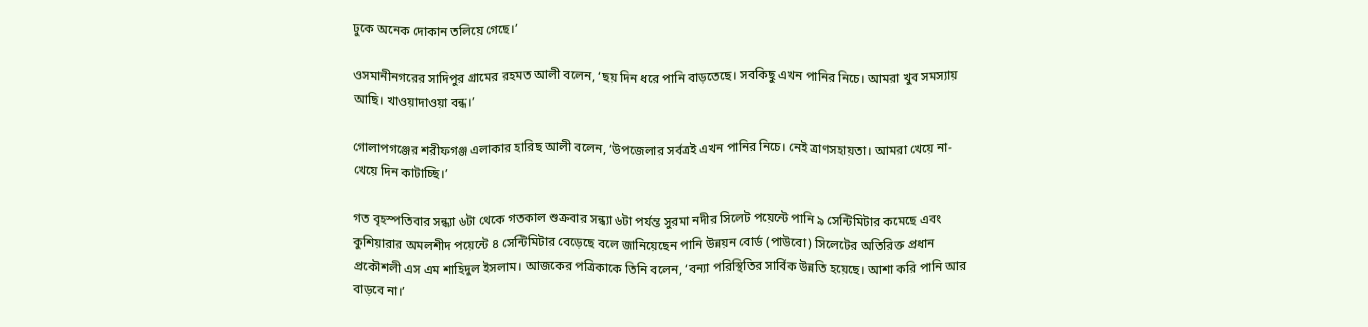ঢুকে অনেক দোকান তলিয়ে গেছে।’

ওসমানীনগরের সাদিপুর গ্রামের রহমত আলী বলেন, ‘ছয় দিন ধরে পানি বাড়তেছে। সবকিছু এখন পানির নিচে। আমরা খুব সমস্যায় আছি। খাওয়াদাওয়া বন্ধ।’

গোলাপগঞ্জের শরীফগঞ্জ এলাকার হারিছ আলী বলেন, ‘উপজেলার সর্বত্রই এখন পানির নিচে। নেই ত্রাণসহায়তা। আমরা খেয়ে না-খেয়ে দিন কাটাচ্ছি।’

গত বৃহস্পতিবার সন্ধ্যা ৬টা থেকে গতকাল শুক্রবার সন্ধ্যা ৬টা পর্যন্ত সুরমা নদীর সিলেট পয়েন্টে পানি ৯ সেন্টিমিটার কমেছে এবং কুশিয়ারার অমলশীদ পয়েন্টে ৪ সেন্টিমিটার বেড়েছে বলে জানিয়েছেন পানি উন্নয়ন বোর্ড (পাউবো) সিলেটের অতিরিক্ত প্রধান প্রকৌশলী এস এম শাহিদুল ইসলাম। আজকের পত্রিকাকে তিনি বলেন, ‘বন্যা পরিস্থিতির সার্বিক উন্নতি হয়েছে। আশা করি পানি আর বাড়বে না।’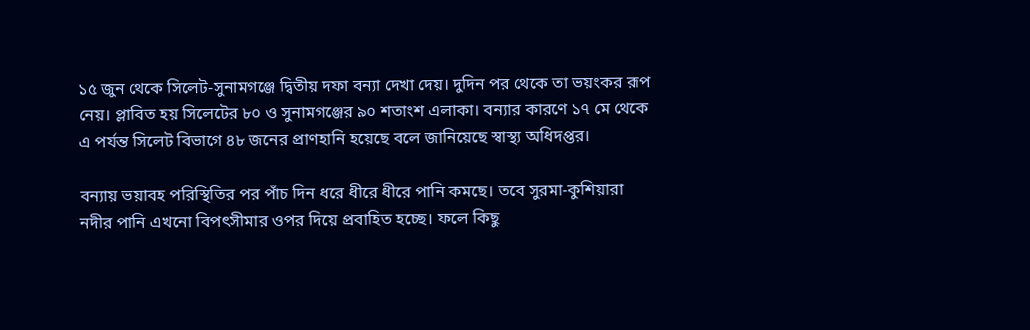১৫ জুন থেকে সিলেট-সুনামগঞ্জে দ্বিতীয় দফা বন্যা দেখা দেয়। দুদিন পর থেকে তা ভয়ংকর রূপ নেয়। প্লাবিত হয় সিলেটের ৮০ ও সুনামগঞ্জের ৯০ শতাংশ এলাকা। বন্যার কারণে ১৭ মে থেকে এ পর্যন্ত সিলেট বিভাগে ৪৮ জনের প্রাণহানি হয়েছে বলে জানিয়েছে স্বাস্থ্য অধিদপ্তর।

বন্যায় ভয়াবহ পরিস্থিতির পর পাঁচ দিন ধরে ধীরে ধীরে পানি কমছে। তবে সুরমা-কুশিয়ারা নদীর পানি এখনো বিপৎসীমার ওপর দিয়ে প্রবাহিত হচ্ছে। ফলে কিছু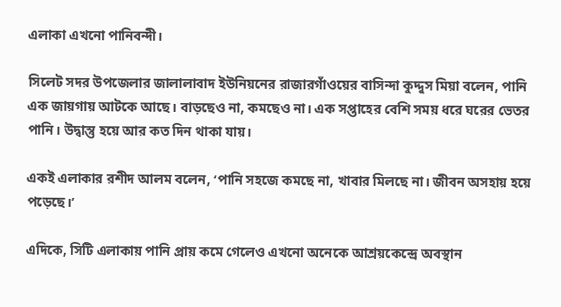এলাকা এখনো পানিবন্দী।

সিলেট সদর উপজেলার জালালাবাদ ইউনিয়নের রাজারগাঁওয়ের বাসিন্দা কুদ্দুস মিয়া বলেন, পানি এক জায়গায় আটকে আছে। বাড়ছেও না, কমছেও না। এক সপ্তাহের বেশি সময় ধরে ঘরের ভেতর পানি। উদ্বাস্তু হয়ে আর কত দিন থাকা যায়।

একই এলাকার রশীদ আলম বলেন, ‘পানি সহজে কমছে না, খাবার মিলছে না। জীবন অসহায় হয়ে পড়েছে।’

এদিকে, সিটি এলাকায় পানি প্রায় কমে গেলেও এখনো অনেকে আশ্রয়কেন্দ্রে অবস্থান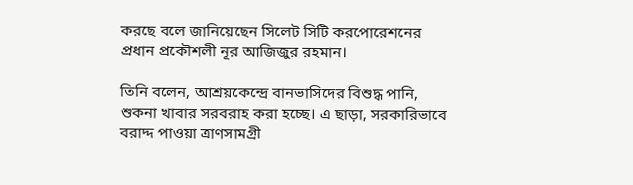করছে বলে জানিয়েছেন সিলেট সিটি করপোরেশনের প্রধান প্রকৌশলী নূর আজিজুর রহমান।

তিনি বলেন, আশ্রয়কেন্দ্রে বানভাসিদের বিশুদ্ধ পানি, শুকনা খাবার সরবরাহ করা হচ্ছে। এ ছাড়া, সরকারিভাবে বরাদ্দ পাওয়া ত্রাণসামগ্রী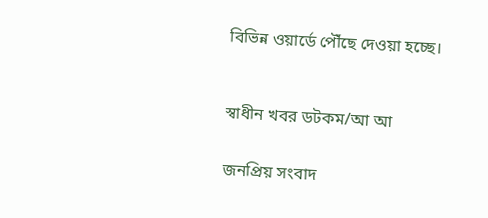বিভিন্ন ওয়ার্ডে পৌঁছে দেওয়া হচ্ছে।



স্বাধীন খবর ডটকম/আ আ


জনপ্রিয় সংবাদ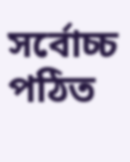সর্বোচ্চ পঠিত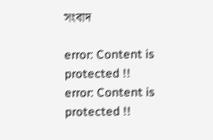সংবাদ

error: Content is protected !!
error: Content is protected !!